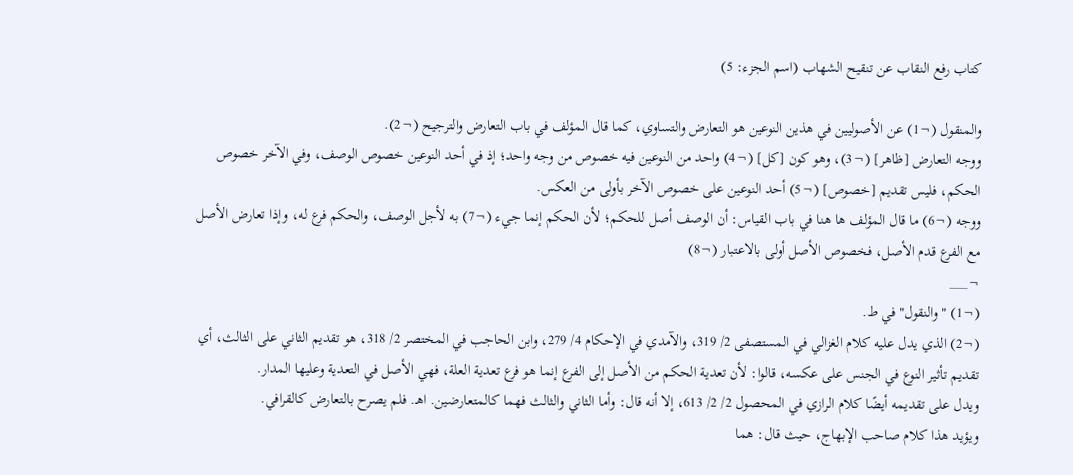كتاب رفع النقاب عن تنقيح الشهاب (اسم الجزء: 5)

والمنقول (¬1) عن الأصوليين في هذين النوعين هو التعارض والتساوي، كما قال المؤلف في باب التعارض والترجيح (¬2).
ووجه التعارض [ظاهر] (¬3)، وهو كون [كل] (¬4) واحد من النوعين فيه خصوص من وجه واحد؛ إذ في أحد النوعين خصوص الوصف، وفي الآخر خصوص الحكم، فليس تقديم [خصوص] (¬5) أحد النوعين على خصوص الآخر بأولى من العكس.
ووجه (¬6) ما قال المؤلف ها هنا في باب القياس: أن الوصف أصل للحكم؛ لأن الحكم إنما جيء (¬7) به لأجل الوصف، والحكم فرع له، وإذا تعارض الأصل مع الفرع قدم الأصل، فخصوص الأصل أولى بالاعتبار (¬8)
¬___
(¬1) "والنقول" في ط.
(¬2) الذي يدل عليه كلام الغزالي في المستصفى 2/ 319، والآمدي في الإحكام 4/ 279، وابن الحاجب في المختصر 2/ 318، هو تقديم الثاني على الثالث، أي تقديم تأثير النوع في الجنس على عكسه، قالوا: لأن تعدية الحكم من الأصل إلى الفرع إنما هو فرع تعدية العلة، فهي الأصل في التعدية وعليها المدار.
ويدل على تقديمه أيضًا كلام الرازي في المحصول 2/ 2/ 613، إلا أنه قال: وأما الثاني والثالث فهما كالمتعارضين. اهـ. فلم يصرح بالتعارض كالقرافي.
ويؤيد هذا كلام صاحب الإبهاج، حيث قال: هما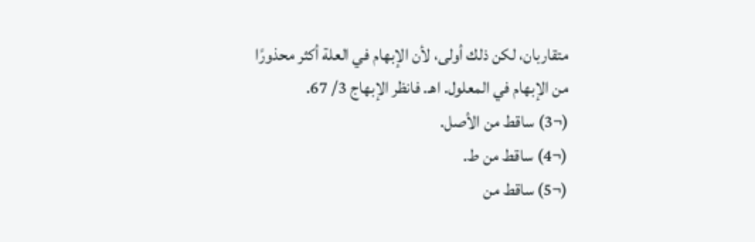متقاربان، لكن ذلك أولى، لأن الإبهام في العلة أكثر محذورًا من الإبهام في المعلول. اهـ. فانظر الإبهاج 3/ 67.
(¬3) ساقط من الأصل.
(¬4) ساقط من ط.
(¬5) ساقط من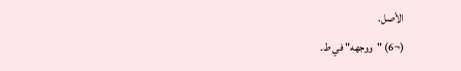الأصل.
(¬6) "ووجهه" في ط.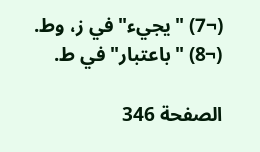(¬7) "يجيء" في ز، وط.
(¬8) "باعتبار" في ط.

الصفحة 346